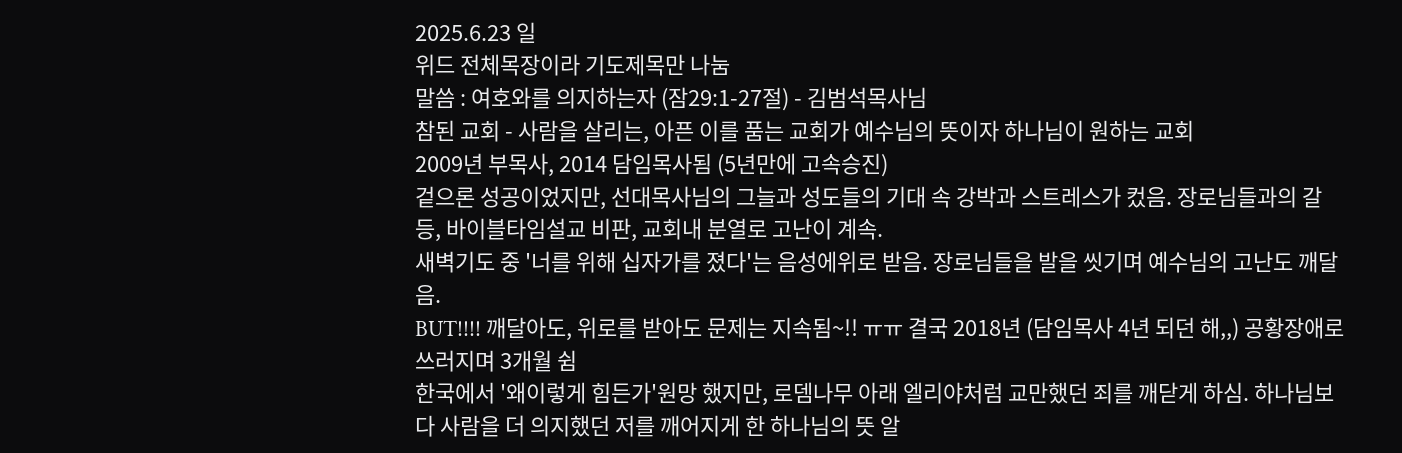2025.6.23 일
위드 전체목장이라 기도제목만 나눔
말씀 : 여호와를 의지하는자 (잠29:1-27절) - 김범석목사님
참된 교회 - 사람을 살리는, 아픈 이를 품는 교회가 예수님의 뜻이자 하나님이 원하는 교회
2009년 부목사, 2014 담임목사됨 (5년만에 고속승진)
겉으론 성공이었지만, 선대목사님의 그늘과 성도들의 기대 속 강박과 스트레스가 컸음. 장로님들과의 갈등, 바이블타임설교 비판, 교회내 분열로 고난이 계속.
새벽기도 중 '너를 위해 십자가를 졌다'는 음성에위로 받음. 장로님들을 발을 씻기며 예수님의 고난도 깨달음.
BUT!!!! 깨달아도, 위로를 받아도 문제는 지속됨~!! ㅠㅠ 결국 2018년 (담임목사 4년 되던 해,,) 공황장애로 쓰러지며 3개월 쉼
한국에서 '왜이렇게 힘든가'원망 했지만, 로뎀나무 아래 엘리야처럼 교만했던 죄를 깨닫게 하심. 하나님보다 사람을 더 의지했던 저를 깨어지게 한 하나님의 뜻 알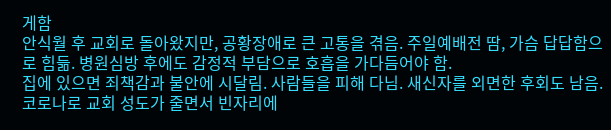게함
안식월 후 교회로 돌아왔지만, 공황장애로 큰 고통을 겪음. 주일예배전 땀, 가슴 답답함으로 힘듦. 병원심방 후에도 감정적 부담으로 호흡을 가다듬어야 함.
집에 있으면 죄책감과 불안에 시달림. 사람들을 피해 다님. 새신자를 외면한 후회도 남음.코로나로 교회 성도가 줄면서 빈자리에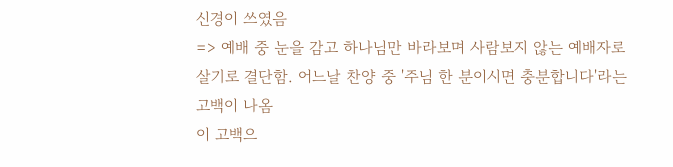신경이 쓰였음
=> 예배 중 눈을 감고 하나님만 바라보며 사람보지 않는 예배자로 살기로 결단함. 어느날 찬양 중 '주님 한 분이시면 충분합니다'라는 고백이 나옴
이 고백으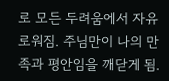로 모든 두려움에서 자유로워짐. 주님만이 나의 만족과 평안임을 깨닫게 됨.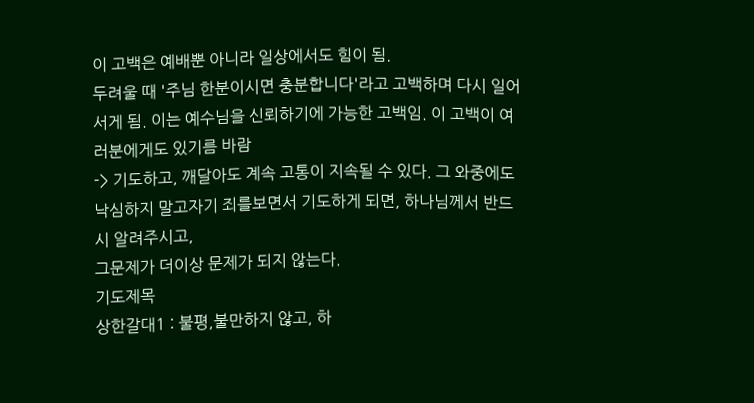이 고백은 예배뿐 아니라 일상에서도 힘이 됨.
두려울 때 '주님 한분이시면 충분합니다'라고 고백하며 다시 일어서게 됨. 이는 예수님을 신뢰하기에 가능한 고백임. 이 고백이 여러분에게도 있기름 바람
-> 기도하고, 깨달아도 계속 고통이 지속될 수 있다. 그 와중에도 낙심하지 말고자기 죄를보면서 기도하게 되면, 하나님께서 반드시 알려주시고,
그문제가 더이상 문제가 되지 않는다.
기도제목
상한갈대1 : 불평,불만하지 않고, 하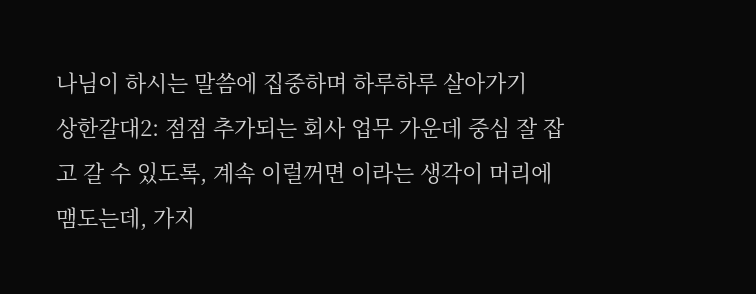나님이 하시는 말씀에 집중하며 하루하루 살아가기
상한갈대2: 점점 추가되는 회사 업무 가운데 중심 잘 잡고 갈 수 있도록, 계속 이럴꺼면 이라는 생각이 머리에 맴도는데, 가지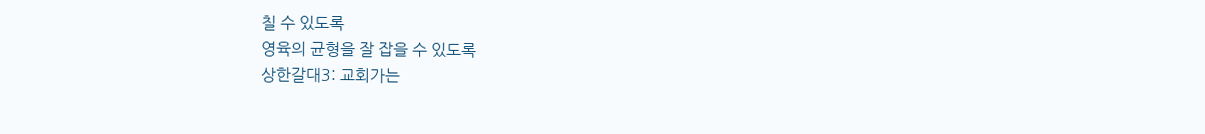칠 수 있도록
영육의 균형을 잘 잡을 수 있도록
상한갈대3: 교회가는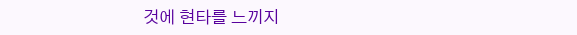것에 현타를 느끼지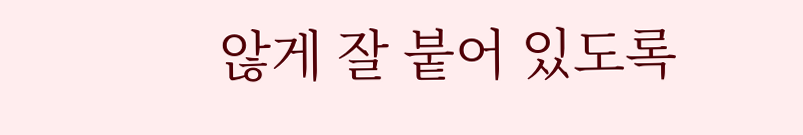않게 잘 붙어 있도록